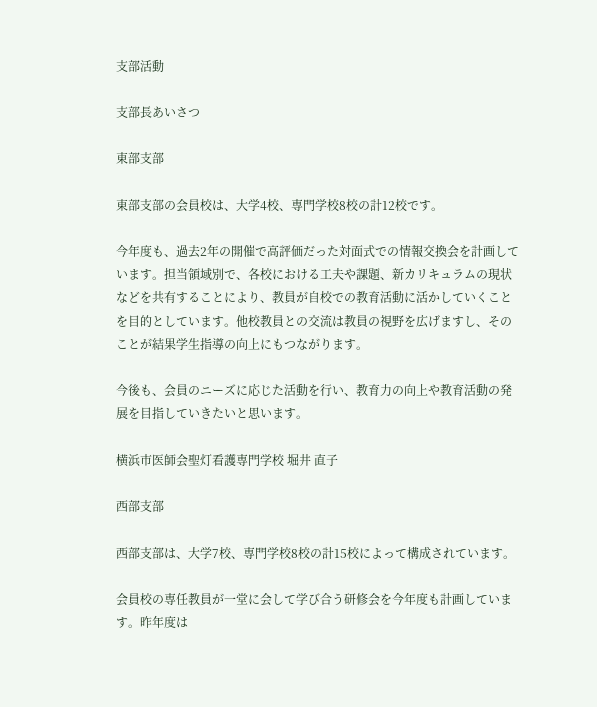支部活動

支部長あいさつ

東部支部

東部支部の会員校は、大学4校、専門学校8校の計12校です。

今年度も、過去2年の開催で高評価だった対面式での情報交換会を計画しています。担当領域別で、各校における工夫や課題、新カリキュラムの現状などを共有することにより、教員が自校での教育活動に活かしていくことを目的としています。他校教員との交流は教員の視野を広げますし、そのことが結果学生指導の向上にもつながります。

今後も、会員のニーズに応じた活動を行い、教育力の向上や教育活動の発展を目指していきたいと思います。

横浜市医師会聖灯看護専門学校 堀井 直子

西部支部

西部支部は、大学7校、専門学校8校の計15校によって構成されています。

会員校の専任教員が一堂に会して学び合う研修会を今年度も計画しています。昨年度は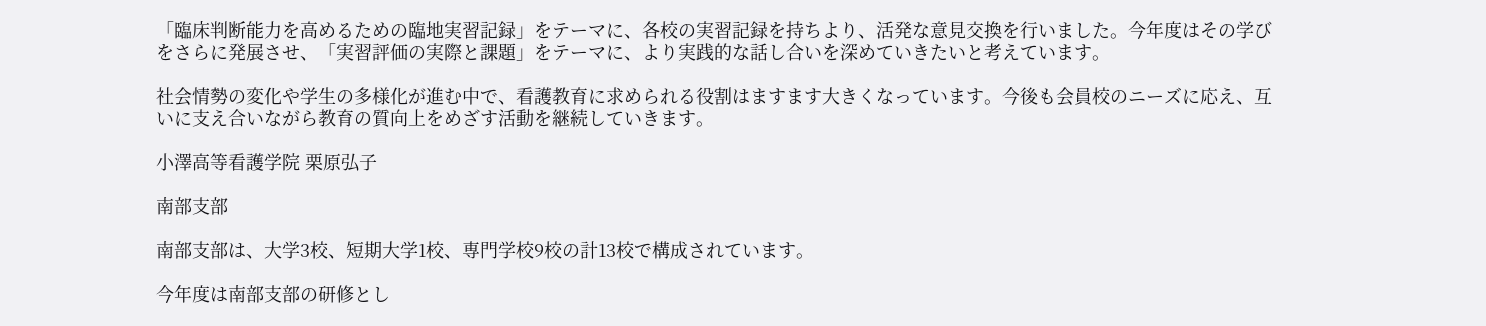「臨床判断能力を高めるための臨地実習記録」をテーマに、各校の実習記録を持ちより、活発な意見交換を行いました。今年度はその学びをさらに発展させ、「実習評価の実際と課題」をテーマに、より実践的な話し合いを深めていきたいと考えています。

社会情勢の変化や学生の多様化が進む中で、看護教育に求められる役割はますます大きくなっています。今後も会員校のニーズに応え、互いに支え合いながら教育の質向上をめざす活動を継続していきます。

小澤高等看護学院 栗原弘子

南部支部

南部支部は、大学3校、短期大学1校、専門学校9校の計13校で構成されています。

今年度は南部支部の研修とし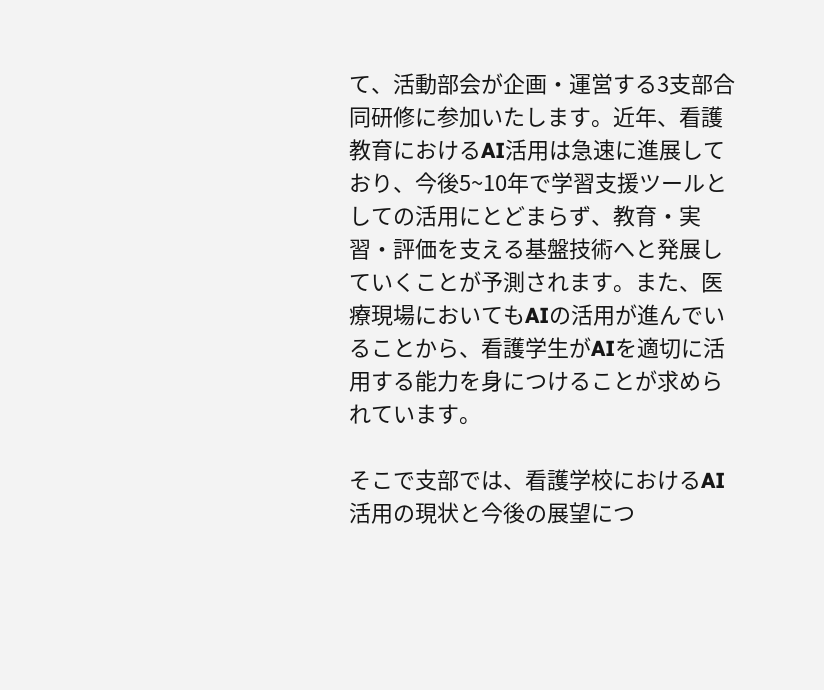て、活動部会が企画・運営する3支部合同研修に参加いたします。近年、看護教育におけるAI活用は急速に進展しており、今後5~10年で学習支援ツールとしての活用にとどまらず、教育・実習・評価を支える基盤技術へと発展していくことが予測されます。また、医療現場においてもAIの活用が進んでいることから、看護学生がAIを適切に活用する能力を身につけることが求められています。

そこで支部では、看護学校におけるAI活用の現状と今後の展望につ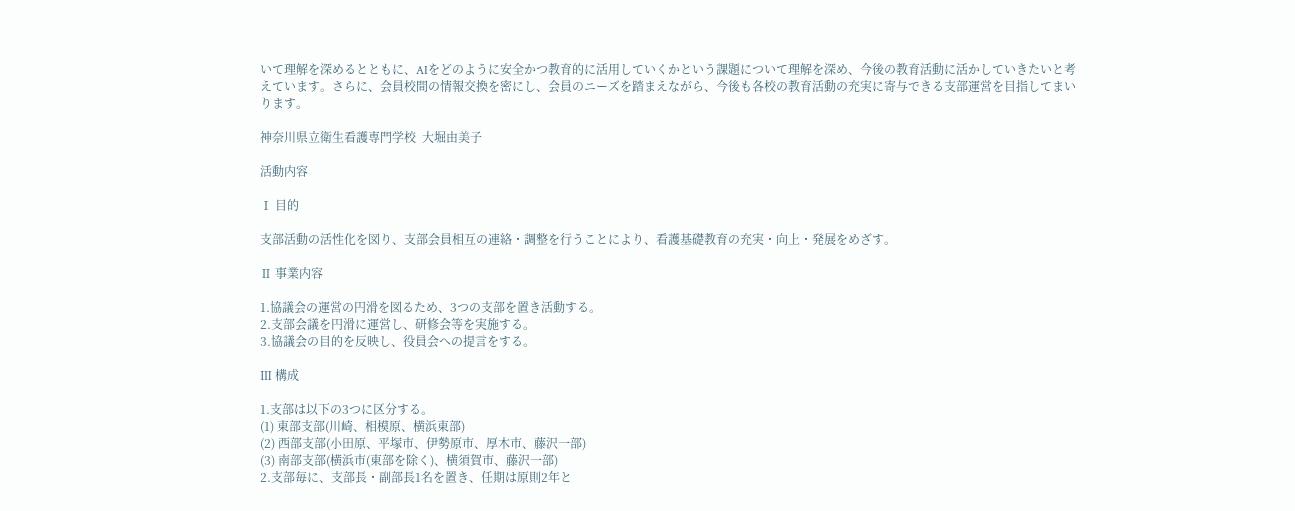いて理解を深めるとともに、AIをどのように安全かつ教育的に活用していくかという課題について理解を深め、今後の教育活動に活かしていきたいと考えています。さらに、会員校間の情報交換を密にし、会員のニーズを踏まえながら、今後も各校の教育活動の充実に寄与できる支部運営を目指してまいります。

神奈川県立衛生看護専門学校  大堀由美子

活動内容

Ⅰ 目的

支部活動の活性化を図り、支部会員相互の連絡・調整を行うことにより、看護基礎教育の充実・向上・発展をめざす。

Ⅱ 事業内容

1.協議会の運営の円滑を図るため、3つの支部を置き活動する。
2.支部会議を円滑に運営し、研修会等を実施する。
3.協議会の目的を反映し、役員会への提言をする。

Ⅲ 構成

1.支部は以下の3つに区分する。
(1) 東部支部(川崎、相模原、横浜東部)
(2) 西部支部(小田原、平塚市、伊勢原市、厚木市、藤沢一部)
(3) 南部支部(横浜市(東部を除く)、横須賀市、藤沢一部)
2.支部毎に、支部長・副部長1名を置き、任期は原則2年と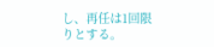し、再任は1回限りとする。